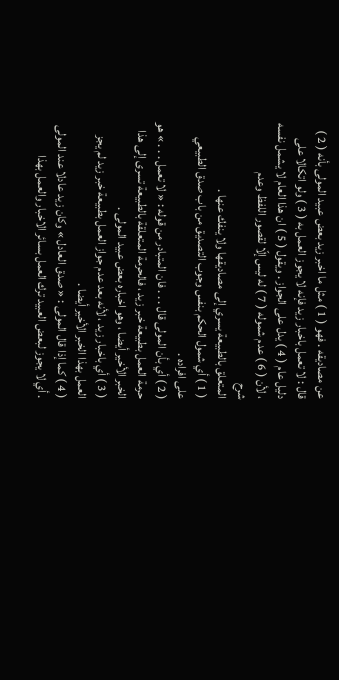عن مصاديقه . فهو ( 1 ) مثل ما اخبر زيد بعض عبيد المولى بأنه ( 2 ) قال : لا تعمل باخبار زيد فإنه لا يجوز العمل به ( 3 ) ولو اتكالا على دليل عام ( 4 ) يدل على الجواز . ويقول ( 5 ) ان هذا العام لا يشمل نفسه ، لأن ( 6 ) عدم شموله ( 7 ) له ليس إلّا لقصور اللفظ وعدم
شرح
المتعلق بالطبيعة يسري إلى مصاديقها ولا ينفك عنها .
( 1 ) أي شمول الحكم بنفس وجوب التصديق من باب صدق الطبيعي على افراده .
( 2 ) أي بأن المولى قال . . . فان المتبادر من قوله : « لا تعمل . . . » هو حرمة العمل بطبيعة خبر زيد ، فالحرمة المتعلقة بالطبيعة تسرى إلى هذا الخبر الأخير أيضا ، وهو اخباره بعض عبيد المولى .
( 3 ) أي باخبار زيد ، لأنه بعد عدم جواز العمل بطبيعة خبر زيد لم يجز العمل بهذا الخبر الأخير أيضا .
( 4 ) كما إذا قال المولى : « صدق العادل » وكان زيد عادلا عند المولى . أي لا يجوز لبعض العبيد ترك العمل بسائر الاخبار والعمل بهذا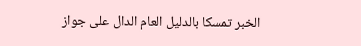الخبر تمسكا بالدليل العام الدال على جواز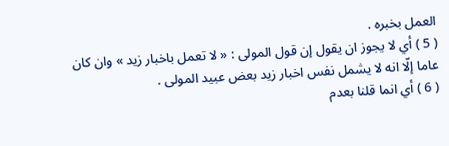العمل بخبره .
( 5 ) أي لا يجوز ان يقول إن قول المولى : « لا تعمل باخبار زيد » وان كان عاما إلّا انه لا يشمل نفس اخبار زيد بعض عبيد المولى .
( 6 ) أي انما قلنا بعدم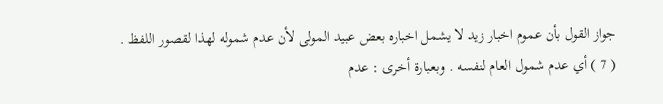جواز القول بأن عموم اخبار زيد لا يشمل اخباره بعض عبيد المولى لأن عدم شموله لهذا لقصور اللفظ .
( 7 ) أي عدم شمول العام لنفسه . وبعبارة أخرى : عدم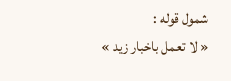شمول قوله :
« لا تعمل باخبار زيد »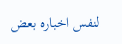لنفس اخباره بعض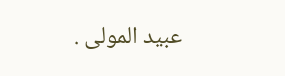عبيد المولى .